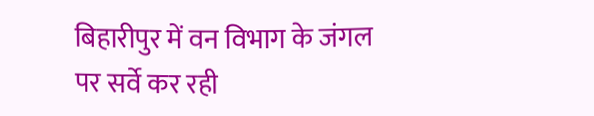बिहारीपुर में वन विभाग के जंगल पर सर्वे कर रही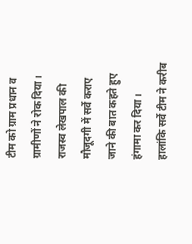टीम को ग्राम प्रधान व ग्रामीणों ने रोक दिया। राजस्व लेखपाल की मौजूदगी में सर्वे कराए जाने की बात कहते हुए हंगामा कर दिया। हालांकि सर्वे टीम ने करीब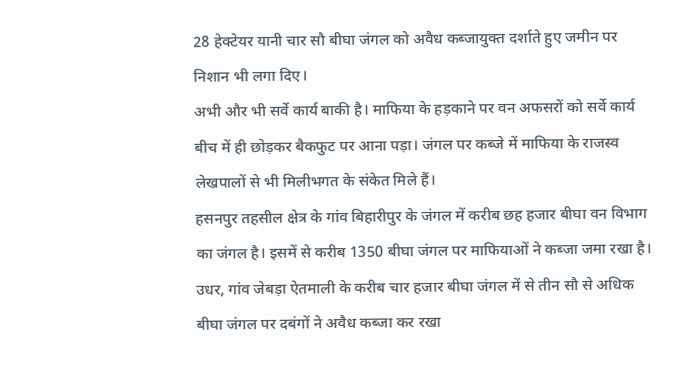28 हेक्टेयर यानी चार सौ बीघा जंगल को अवैध कब्जायुक्त दर्शाते हुए जमीन पर निशान भी लगा दिए।
अभी और भी सर्वे कार्य बाकी है। माफिया के हड़काने पर वन अफसरों को सर्वे कार्य बीच में ही छोड़कर बैकफुट पर आना पड़ा। जंगल पर कब्जे में माफिया के राजस्व लेखपालों से भी मिलीभगत के संकेत मिले हैं।
हसनपुर तहसील क्षेत्र के गांव बिहारीपुर के जंगल में करीब छह हजार बीघा वन विभाग का जंगल है। इसमें से करीब 1350 बीघा जंगल पर माफियाओं ने कब्जा जमा रखा है। उधर, गांव जेबड़ा ऐतमाली के करीब चार हजार बीघा जंगल में से तीन सौ से अधिक बीघा जंगल पर दबंगों ने अवैध कब्जा कर रखा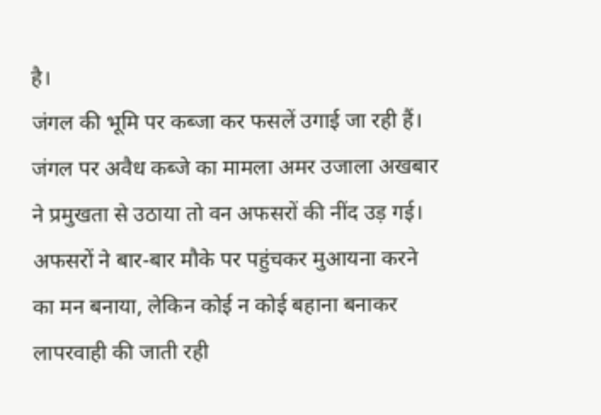है।
जंगल की भूमि पर कब्जा कर फसलें उगाई जा रही हैं। जंगल पर अवैध कब्जे का मामला अमर उजाला अखबार ने प्रमुखता से उठाया तो वन अफसरों की नींद उड़ गई। अफसरों ने बार-बार मौके पर पहुंचकर मुआयना करने का मन बनाया, लेकिन कोई न कोई बहाना बनाकर लापरवाही की जाती रही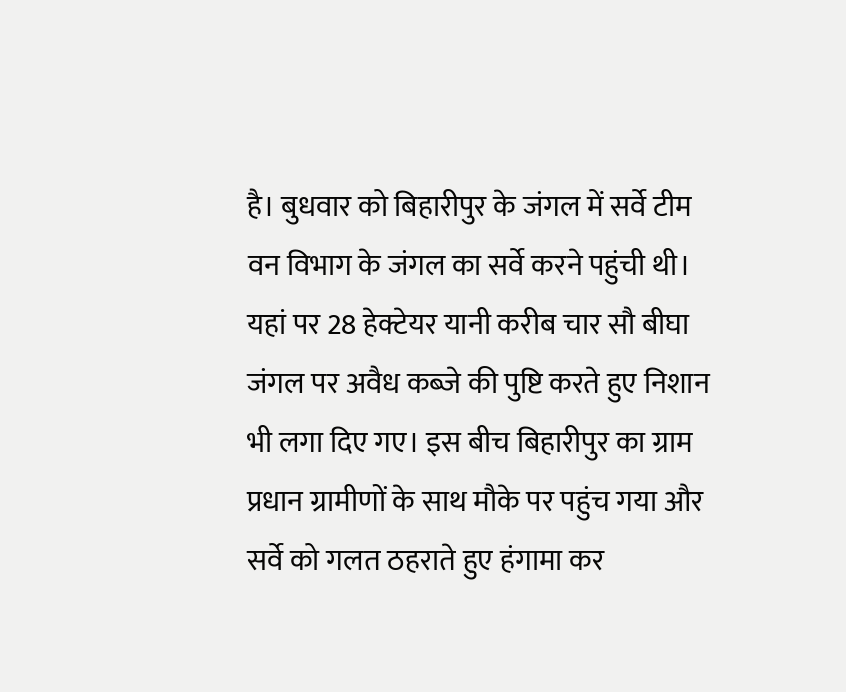है। बुधवार को बिहारीपुर के जंगल में सर्वे टीम वन विभाग के जंगल का सर्वे करने पहुंची थी।
यहां पर 28 हेक्टेयर यानी करीब चार सौ बीघा जंगल पर अवैध कब्जे की पुष्टि करते हुए निशान भी लगा दिए गए। इस बीच बिहारीपुर का ग्राम प्रधान ग्रामीणों के साथ मौके पर पहुंच गया और सर्वे को गलत ठहराते हुए हंगामा कर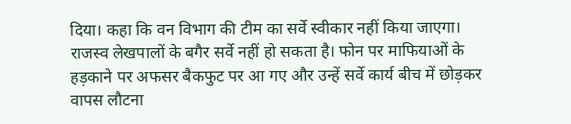दिया। कहा कि वन विभाग की टीम का सर्वे स्वीकार नहीं किया जाएगा।
राजस्व लेखपालों के बगैर सर्वे नहीं हो सकता है। फोन पर माफियाओं के हड़काने पर अफसर बैकफुट पर आ गए और उन्हें सर्वे कार्य बीच में छोड़कर वापस लौटना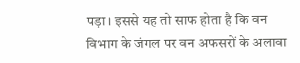पड़ा। इससे यह तो साफ होता है कि वन विभाग के जंगल पर वन अफसरों के अलावा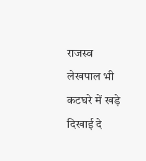राजस्व लेखपाल भी कटघरे में खड़े दिखाई दे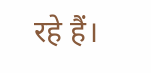रहे हैं।